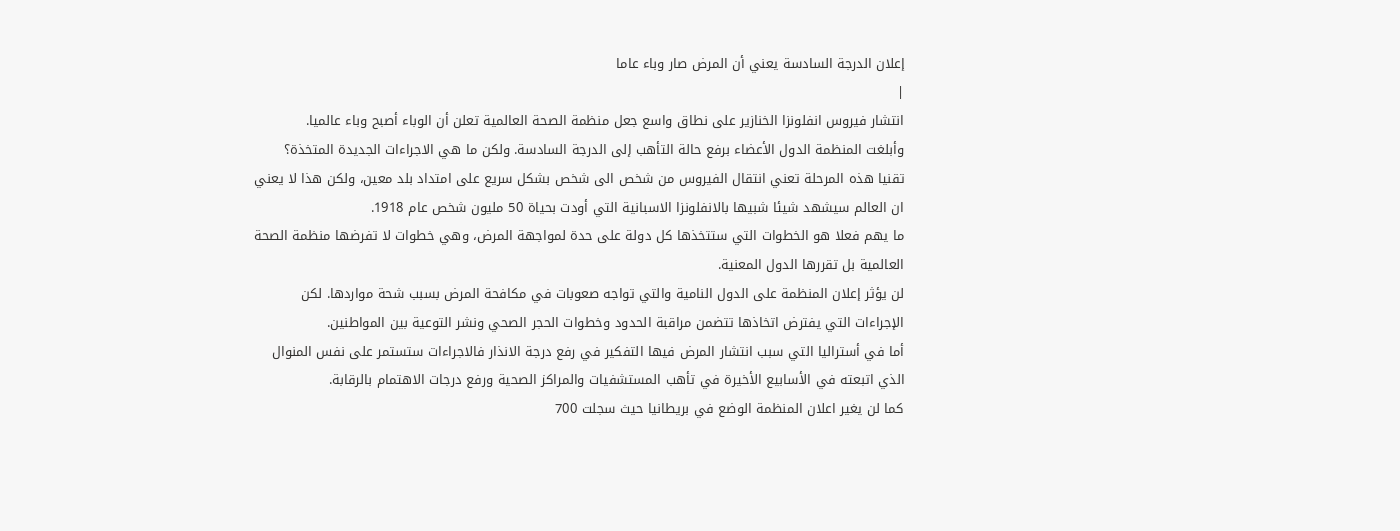إعلان الدرجة السادسة يعني أن المرض صار وباء عاما
|
انتشار فيروس انفلونزا الخنازير على نطاق واسع جعل منظمة الصحة العالمية تعلن أن الوباء أصبح وباء عالميا.
وأبلغت المنظمة الدول الأعضاء برفع حالة التأهب إلى الدرجة السادسة. ولكن ما هي الاجراءات الجديدة المتخذة؟
تقنيا هذه المرحلة تعني انتقال الفيروس من شخص الى شخص بشكل سريع على امتداد بلد معين، ولكن هذا لا يعني ان العالم سيشهد شيئا شبيها بالانفلونزا الاسبانية التي أودت بحياة 50 مليون شخص عام 1918.
ما يهم فعلا هو الخطوات التي ستتخذها كل دولة على حدة لمواجهة المرض، وهي خطوات لا تفرضها منظمة الصحة العالمية بل تقررها الدول المعنية.
لن يؤثر إعلان المنظمة على الدول النامية والتي تواجه صعوبات في مكافحة المرض بسبب شحة مواردها. لكن الإجراءات التي يفترض اتخاذها تتضمن مراقبة الحدود وخطوات الحجر الصحي ونشر التوعية بين المواطنين.
أما في أستراليا التي سبب انتشار المرض فيها التفكير في رفع درجة الانذار فالاجراءات ستستمر على نفس المنوال الذي اتبعته في الأسابيع الأخيرة في تأهب المستشفيات والمراكز الصحية ورفع درجات الاهتمام بالرقابة.
كما لن يغير اعلان المنظمة الوضع في بريطانيا حيث سجلت 700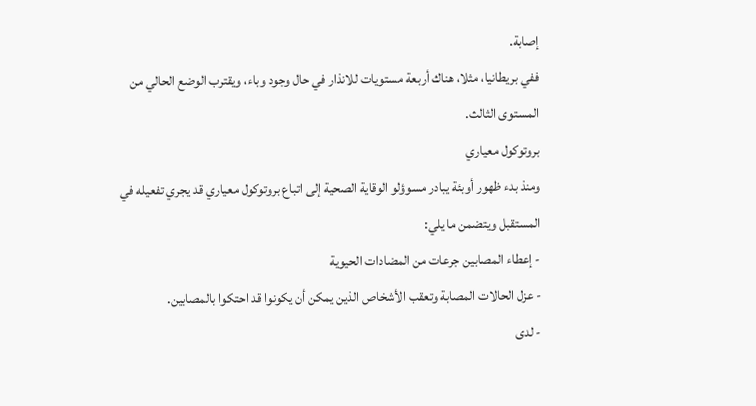إصابة.
ففي بريطانيا، مثلا، هناك أربعة مستويات للانذار في حال وجود وباء، ويقترب الوضع الحالي من المستوى الثالث.
بروتوكول معياري
ومنذ بدء ظهور أوبئة يبادر مسوؤلو الوقاية الصحية إلى اتباع بروتوكول معياري قد يجري تفعيله في المستقبل ويتضمن ما يلي:
- إعطاء المصابين جرعات من المضادات الحيوية
- عزل الحالات المصابة وتعقب الأشخاص الذين يمكن أن يكونوا قد احتكوا بالمصابين.
- لدى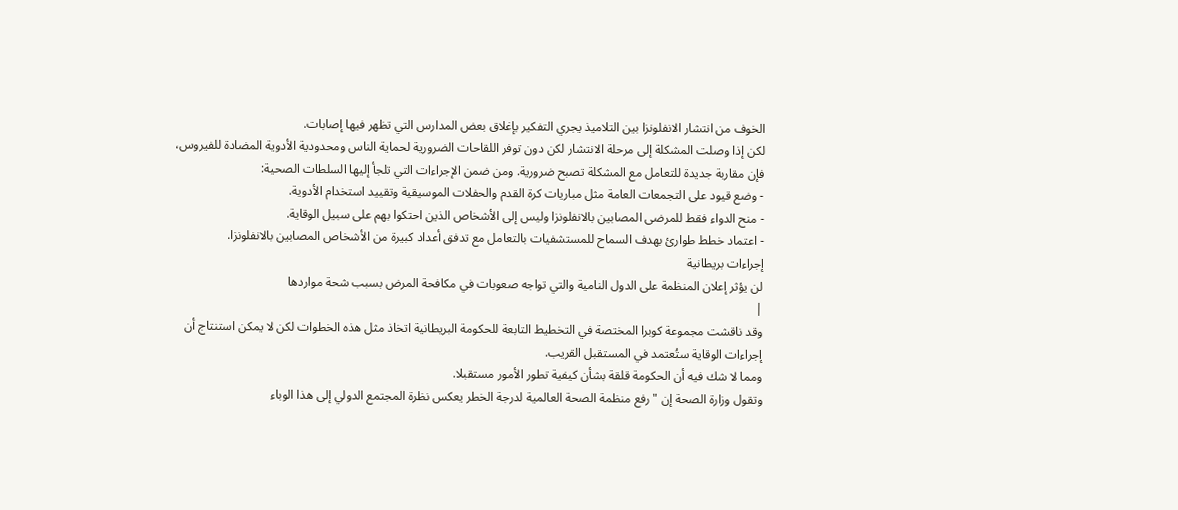الخوف من انتشار الانفلونزا بين التلاميذ يجري التفكير بإغلاق بعض المدارس التي تظهر فيها إصابات.
لكن إذا وصلت المشكلة إلى مرحلة الانتشار لكن دون توفر اللقاحات الضرورية لحماية الناس ومحدودية الأدوية المضادة للفيروس، فإن مقاربة جديدة للتعامل مع المشكلة تصبح ضرورية. ومن ضمن الإجراءات التي تلجأ إليها السلطات الصحية:
- وضع قيود على التجمعات العامة مثل مباريات كرة القدم والحفلات الموسيقية وتقييد استخدام الأدوية.
- منح الدواء فقط للمرضى المصابين بالانفلونزا وليس إلى الأشخاص الذين احتكوا بهم على سبيل الوقاية.
- اعتماد خطط طوارئ بهدف السماح للمستشفيات بالتعامل مع تدفق أعداد كبيرة من الأشخاص المصابين بالانفلونزا.
إجراءات بريطانية
لن يؤثر إعلان المنظمة على الدول النامية والتي تواجه صعوبات في مكافحة المرض بسبب شحة مواردها
|
وقد ناقشت مجموعة كوبرا المختصة في التخطيط التابعة للحكومة البريطانية اتخاذ مثل هذه الخطوات لكن لا يمكن استنتاج أن إجراءات الوقاية ستُعتمد في المستقبل القريب.
ومما لا شك فيه أن الحكومة قلقة بشأن كيفية تطور الأمور مستقبلا.
وتقول وزارة الصحة إن "رفع منظمة الصحة العالمية لدرجة الخطر يعكس نظرة المجتمع الدولي إلى هذا الوباء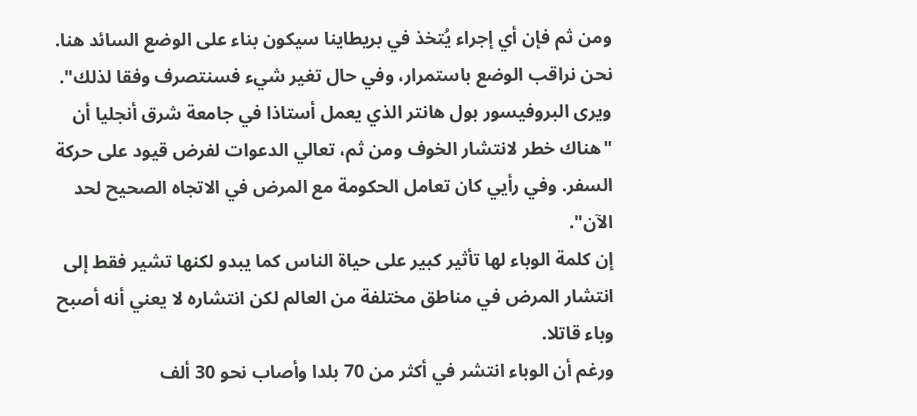ومن ثم فإن أي إجراء يُتخذ في بريطاينا سيكون بناء على الوضع السائد هنا. نحن نراقب الوضع باستمرار، وفي حال تغير شيء فسنتصرف وفقا لذلك".
ويرى البروفيسور بول هانتر الذي يعمل أستاذا في جامعة شرق أنجليا أن "هناك خطر لانتشار الخوف ومن ثم، تعالي الدعوات لفرض قيود على حركة السفر. وفي رأيي كان تعامل الحكومة مع المرض في الاتجاه الصحيح لحد الآن".
إن كلمة الوباء لها تأثير كبير على حياة الناس كما يبدو لكنها تشير فقط إلى انتشار المرض في مناطق مختلفة من العالم لكن انتشاره لا يعني أنه أصبح وباء قاتلا.
ورغم أن الوباء انتشر في أكثر من 70 بلدا وأصاب نحو 30 ألف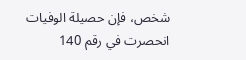شخص، فإن حصيلة الوفيات انحصرت في رقم 140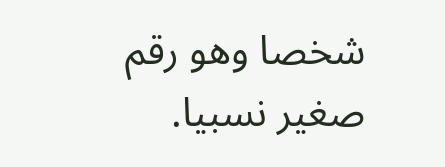شخصا وهو رقم صغير نسبيا.